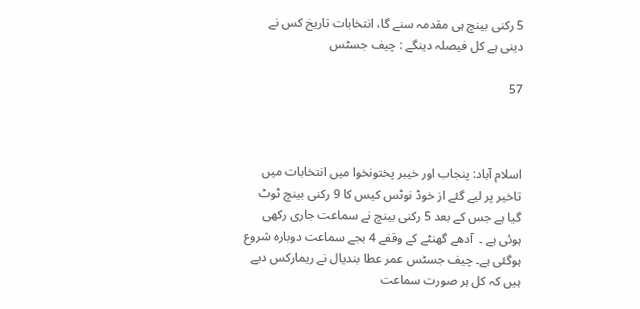5 رکنی بینچ ہی مقدمہ سنے گا، انتخابات تاریخ کس نے دینی ہے کل فیصلہ دینگے : چیف جسٹس

57



اسلام آباد: پنجاب اور خیبر پختونخوا میں انتخابات میں تاخیر پر لیے گئے از خوڈ نوٹس کیس کا 9 رکنی بینچ ٹوٹ گیا ہے جس کے بعد 5 رکنی بینچ نے سماعت جاری رکھی ہوئی ہے ۔  آدھے گھنٹے کے وقفے 4 بجے سماعت دوبارہ شروع ہوگئی ہے۔ چیف جسٹس عمر عطا بندیال نے ریمارکس دیے ہیں کہ کل ہر صورت سماعت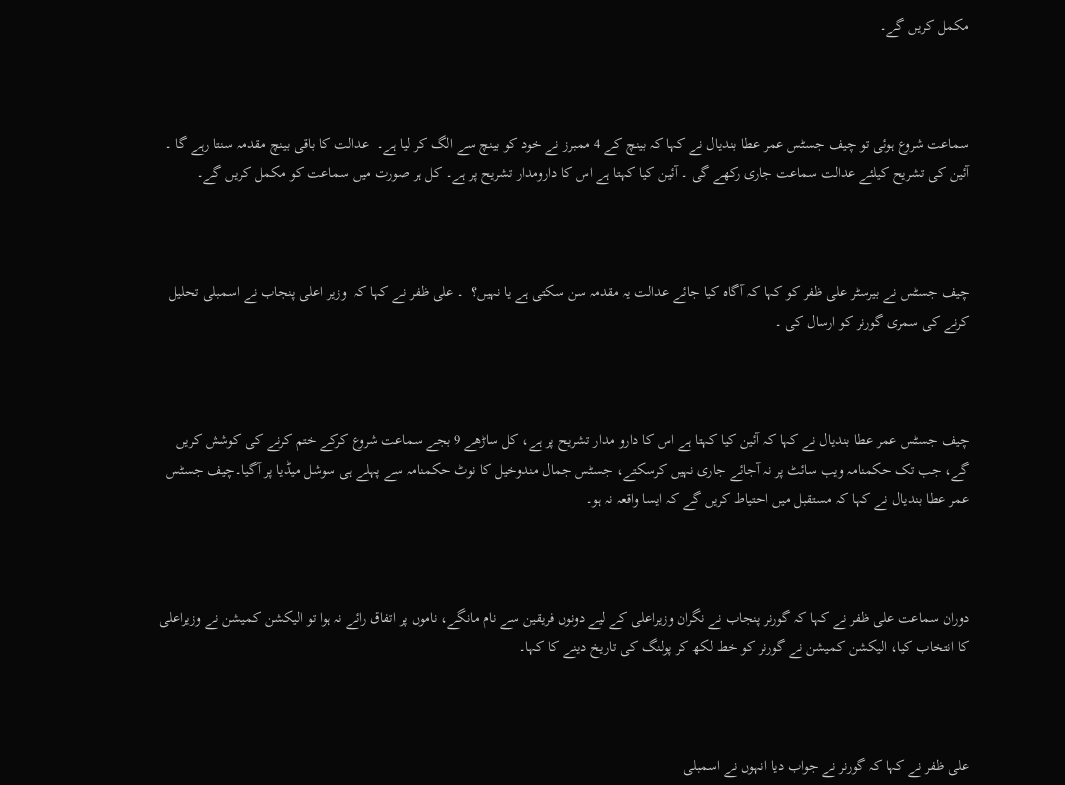مکمل کریں گے۔



سماعت شروع ہوئی تو چیف جسٹس عمر عطا بندیال نے کہا کہ بینچ کے 4 ممبرز نے خود کو بینچ سے الگ کر لیا ہے۔  عدالت کا باقی بینچ مقدمہ سنتا رہے گا ۔ آئین کی تشریح کیلئے عدالت سماعت جاری رکھے گی ۔ آئین کیا کہتا ہے اس کا دارومدار تشریح پر ہے۔ کل ہر صورت میں سماعت کو مکمل کریں گے۔



چیف جسٹس نے بیرسٹر علی ظفر کو کہا کہ آگاہ کیا جائے عدالت یہ مقدمہ سن سکتی ہے یا نہیں؟  ۔ علی ظفر نے کہا کہ  وزیر اعلی پنجاب نے اسمبلی تحلیل کرنے کی سمری گورنر کو ارسال کی ۔



چیف جسٹس عمر عطا بندیال نے کہا کہ آئین کیا کہتا ہے اس کا دارو مدار تشریح پر ہے، کل ساڑھے 9 بجے سماعت شروع کرکے ختم کرنے کی کوشش کریں گے، جب تک حکمنامہ ویب سائٹ پر نہ آجائے جاری نہیں کرسکتے، جسٹس جمال مندوخیل کا نوٹ حکمنامہ سے پہلے ہی سوشل میڈیا پر آگیا۔چیف جسٹس عمر عطا بندیال نے کہا کہ مستقبل میں احتیاط کریں گے کہ ایسا واقعہ نہ ہو۔



دوران سماعت علی ظفر نے کہا کہ گورنر پنجاب نے نگران وزیراعلی کے لیے دونوں فریقین سے نام مانگے، ناموں پر اتفاق رائے نہ ہوا تو الیکشن کمیشن نے وزیراعلی کا انتخاب کیا، الیکشن کمیشن نے گورنر کو خط لکھ کر پولنگ کی تاریخ دینے کا کہا۔



علی ظفر نے کہا کہ گورنر نے جواب دیا انہوں نے اسمبلی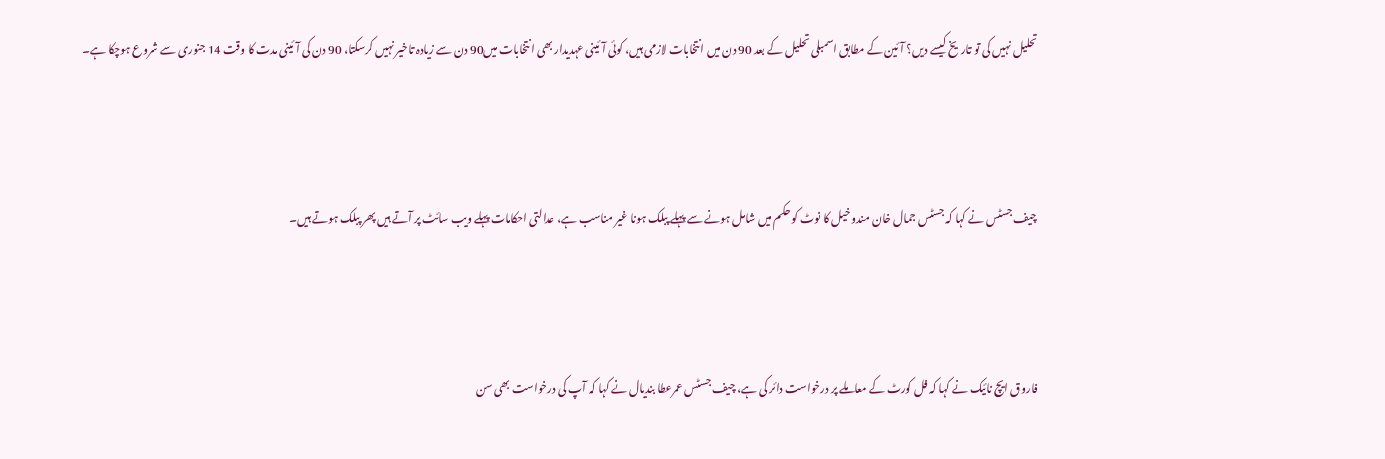تحلیل نہیں کی تو تاریخ کیسے دیں؟ آئین کے مطابق اسمبلی تحلیل کے بعد 90 دن میں انتخابات لازمی ہیں، کوئی آئینی عہدیدار بھی انتخابات میں90 دن سے زیادہ تاخیر نہیں کرسکتا، 90 دن کی آئینی مدت کا وقت 14 جنوری سے شروع ہوچکا ہے۔



چیف جسٹس نے کہا کہ جسٹس جمال خان مندوخیل کا نوٹ کو حکم میں شامل ہونے سے پہلے پبلک ہونا غیر مناسب ہے، عدالتی احکامات پہلے ویب سائٹ پر آتے ہیں پھر پبلک ہوتے ہیں۔



فاروق ایچ نائیک نے کہا کہ فل کورٹ کے معاملے پر درخواست دائر کی ہے، چیف جسٹس عمرعطا بندیال نے کہا کہ آپ کی درخواست بھی سن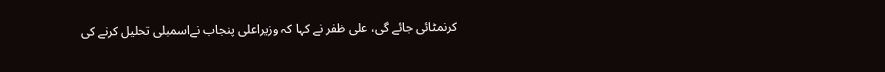کرنمٹائی جائے گی، علی ظفر نے کہا کہ وزیراعلی پنجاب نےاسمبلی تحلیل کرنے کی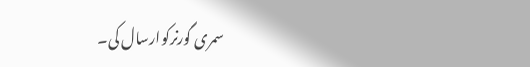سمری گورنرکوارسال کی۔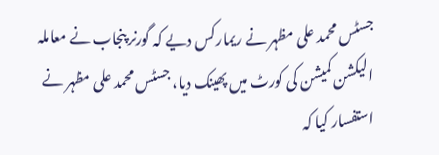جسٹس محمد علی مظہر نے ریمارکس دیے کہ گورنر پنجاب نے معاملہ الیکشن کمیشن کی کورٹ میں پھینک دیا، جسٹس محمد علی مظہر نے استفسار کیا کہ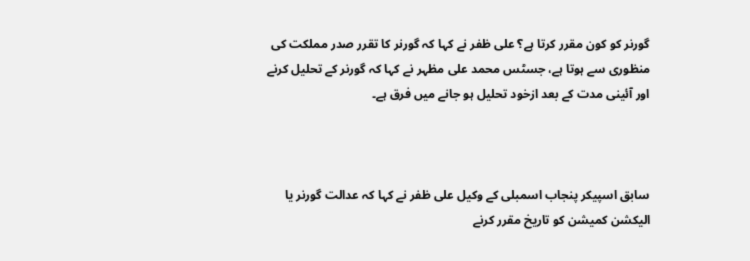گورنر کو کون مقرر کرتا ہے؟ علی ظفر نے کہا کہ گورنر کا تقرر صدر مملکت کی منظوری سے ہوتا ہے، جسٹس محمد علی مظہر نے کہا کہ گورنر کے تحلیل کرنے اور آئینی مدت کے بعد ازخود تحلیل ہو جانے میں فرق ہے۔



سابق اسپیکر پنجاب اسمبلی کے وکیل علی ظفر نے کہا کہ عدالت گورنر یا الیکشن کمیشن کو تاریخ مقرر کرنے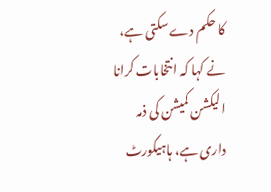کا حکم دے سکتی ہے، نے کہا کہ انتخابات کرانا الیکشن کمیشن کی ذمہ داری ہے، ہاہیکورٹ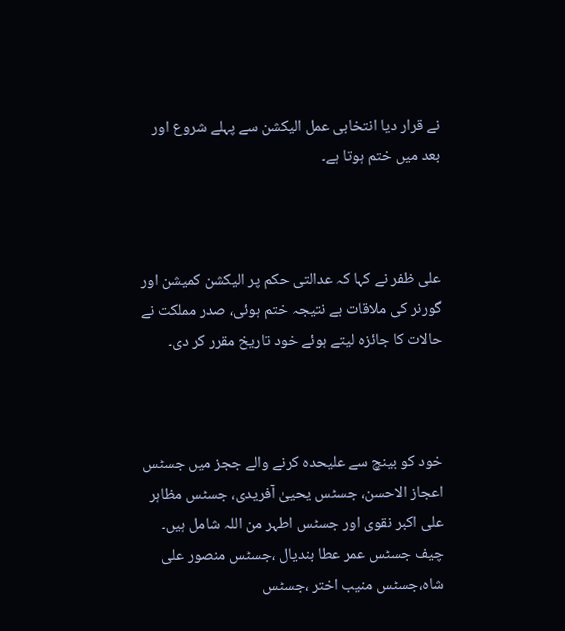نے قرار دیا انتخابی عمل الیکشن سے پہلے شروع اور بعد میں ختم ہوتا ہے۔



علی ظفر نے کہا کہ عدالتی حکم پر الیکشن کمیشن اور گورنر کی ملاقات بے نتیجہ ختم ہوئی، صدر مملکت نے حالات کا جائزہ لیتے ہوئے خود تاریخ مقرر کر دی۔



خود کو بینچ سے علیحدہ کرنے والے ججز میں جسٹس اعجاز الاحسن، جسٹس یحییٰ آفریدی، جسٹس مظاہر علی اکبر نقوی اور جسٹس اطہر من اللہ شامل ہیں۔ چیف جسٹس عمر عطا بندیال ،جسٹس منصور علی شاہ،جسٹس منیب اختر ،جسٹس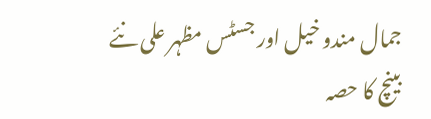جمال مندو خیل اور جسٹس مظہر علی نئے بینچ کا حصہ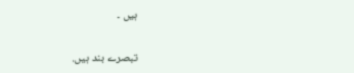ہیں ۔

تبصرے بند ہیں.